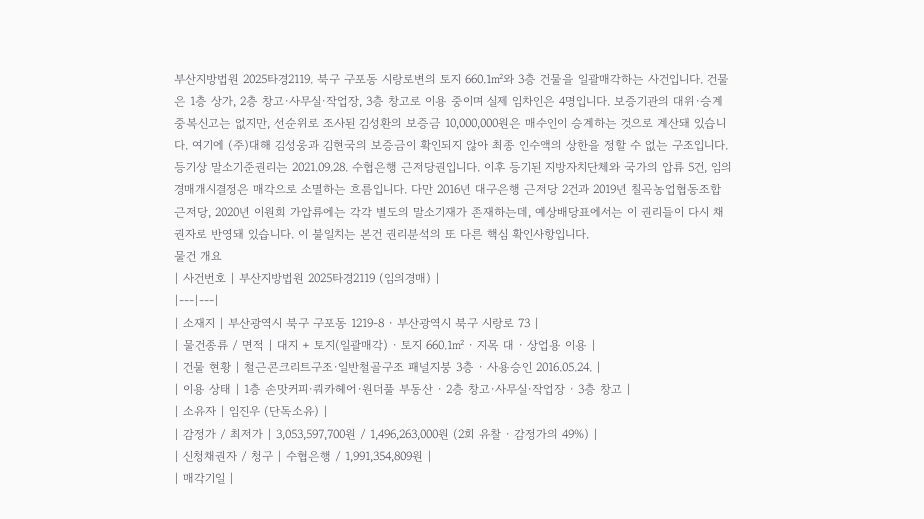부산지방법원 2025타경2119. 북구 구포동 시랑로변의 토지 660.1㎡와 3층 건물을 일괄매각하는 사건입니다. 건물은 1층 상가, 2층 창고·사무실·작업장, 3층 창고로 이용 중이며 실제 임차인은 4명입니다. 보증기관의 대위·승계 중복신고는 없지만, 선순위로 조사된 김성환의 보증금 10,000,000원은 매수인이 승계하는 것으로 계산돼 있습니다. 여기에 (주)대해 김성웅과 김현국의 보증금이 확인되지 않아 최종 인수액의 상한을 정할 수 없는 구조입니다.
등기상 말소기준권리는 2021.09.28. 수협은행 근저당권입니다. 이후 등기된 지방자치단체와 국가의 압류 5건, 임의경매개시결정은 매각으로 소멸하는 흐름입니다. 다만 2016년 대구은행 근저당 2건과 2019년 칠곡농업협동조합 근저당, 2020년 이원희 가압류에는 각각 별도의 말소기재가 존재하는데, 예상배당표에서는 이 권리들이 다시 채권자로 반영돼 있습니다. 이 불일치는 본건 권리분석의 또 다른 핵심 확인사항입니다.
물건 개요
| 사건번호 | 부산지방법원 2025타경2119 (임의경매) |
|---|---|
| 소재지 | 부산광역시 북구 구포동 1219-8 · 부산광역시 북구 시랑로 73 |
| 물건종류 / 면적 | 대지 + 토지(일괄매각) · 토지 660.1㎡ · 지목 대 · 상업용 이용 |
| 건물 현황 | 철근콘크리트구조·일반철골구조 패널지붕 3층 · 사용승인 2016.05.24. |
| 이용 상태 | 1층 손맛커피·쿼카헤어·원더풀 부동산 · 2층 창고·사무실·작업장 · 3층 창고 |
| 소유자 | 임진우 (단독소유) |
| 감정가 / 최저가 | 3,053,597,700원 / 1,496,263,000원 (2회 유찰 · 감정가의 49%) |
| 신청채권자 / 청구 | 수협은행 / 1,991,354,809원 |
| 매각기일 |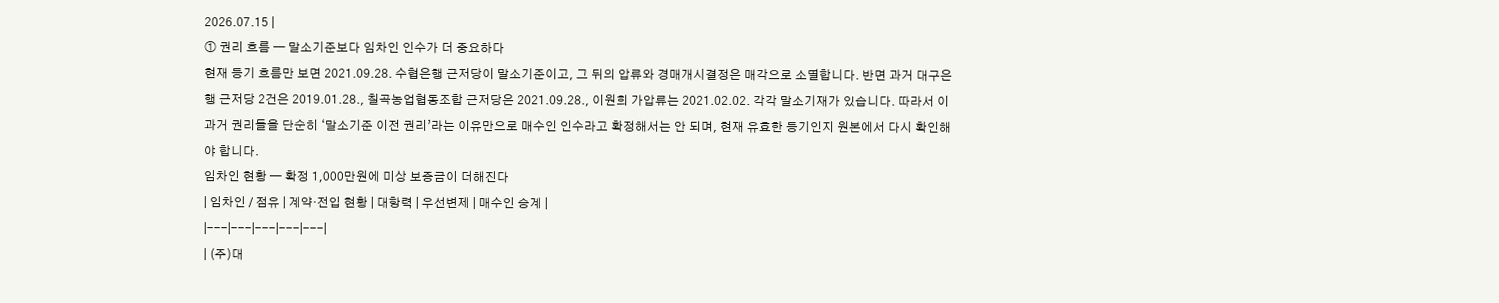2026.07.15 |
① 권리 흐름 — 말소기준보다 임차인 인수가 더 중요하다
현재 등기 흐름만 보면 2021.09.28. 수협은행 근저당이 말소기준이고, 그 뒤의 압류와 경매개시결정은 매각으로 소멸합니다. 반면 과거 대구은행 근저당 2건은 2019.01.28., 칠곡농업협동조합 근저당은 2021.09.28., 이원희 가압류는 2021.02.02. 각각 말소기재가 있습니다. 따라서 이 과거 권리들을 단순히 ‘말소기준 이전 권리’라는 이유만으로 매수인 인수라고 확정해서는 안 되며, 현재 유효한 등기인지 원본에서 다시 확인해야 합니다.
임차인 현황 — 확정 1,000만원에 미상 보증금이 더해진다
| 임차인 / 점유 | 계약·전입 현황 | 대항력 | 우선변제 | 매수인 승계 |
|---|---|---|---|---|
| (주)대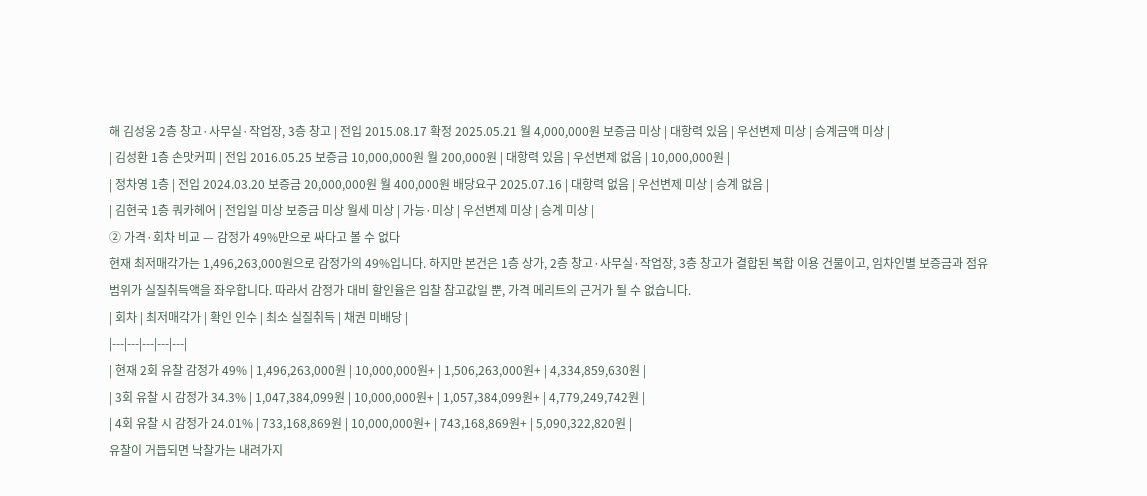해 김성웅 2층 창고·사무실·작업장, 3층 창고 | 전입 2015.08.17 확정 2025.05.21 월 4,000,000원 보증금 미상 | 대항력 있음 | 우선변제 미상 | 승계금액 미상 |
| 김성환 1층 손맛커피 | 전입 2016.05.25 보증금 10,000,000원 월 200,000원 | 대항력 있음 | 우선변제 없음 | 10,000,000원 |
| 정차영 1층 | 전입 2024.03.20 보증금 20,000,000원 월 400,000원 배당요구 2025.07.16 | 대항력 없음 | 우선변제 미상 | 승계 없음 |
| 김현국 1층 쿼카헤어 | 전입일 미상 보증금 미상 월세 미상 | 가능·미상 | 우선변제 미상 | 승계 미상 |
② 가격·회차 비교 — 감정가 49%만으로 싸다고 볼 수 없다
현재 최저매각가는 1,496,263,000원으로 감정가의 49%입니다. 하지만 본건은 1층 상가, 2층 창고·사무실·작업장, 3층 창고가 결합된 복합 이용 건물이고, 임차인별 보증금과 점유범위가 실질취득액을 좌우합니다. 따라서 감정가 대비 할인율은 입찰 참고값일 뿐, 가격 메리트의 근거가 될 수 없습니다.
| 회차 | 최저매각가 | 확인 인수 | 최소 실질취득 | 채권 미배당 |
|---|---|---|---|---|
| 현재 2회 유찰 감정가 49% | 1,496,263,000원 | 10,000,000원+ | 1,506,263,000원+ | 4,334,859,630원 |
| 3회 유찰 시 감정가 34.3% | 1,047,384,099원 | 10,000,000원+ | 1,057,384,099원+ | 4,779,249,742원 |
| 4회 유찰 시 감정가 24.01% | 733,168,869원 | 10,000,000원+ | 743,168,869원+ | 5,090,322,820원 |
유찰이 거듭되면 낙찰가는 내려가지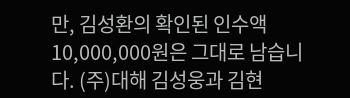만, 김성환의 확인된 인수액 10,000,000원은 그대로 남습니다. (주)대해 김성웅과 김현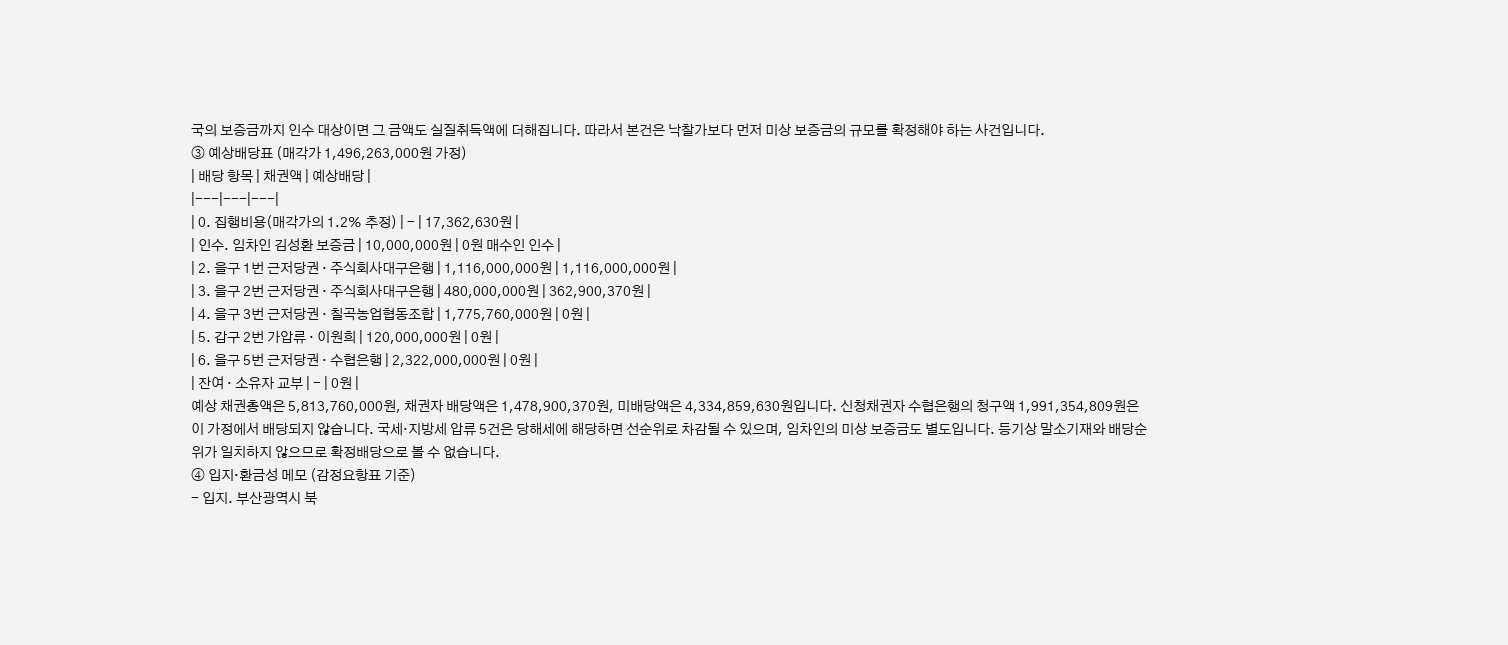국의 보증금까지 인수 대상이면 그 금액도 실질취득액에 더해집니다. 따라서 본건은 낙찰가보다 먼저 미상 보증금의 규모를 확정해야 하는 사건입니다.
③ 예상배당표 (매각가 1,496,263,000원 가정)
| 배당 항목 | 채권액 | 예상배당 |
|---|---|---|
| 0. 집행비용(매각가의 1.2% 추정) | - | 17,362,630원 |
| 인수. 임차인 김성환 보증금 | 10,000,000원 | 0원 매수인 인수 |
| 2. 을구 1번 근저당권 · 주식회사대구은행 | 1,116,000,000원 | 1,116,000,000원 |
| 3. 을구 2번 근저당권 · 주식회사대구은행 | 480,000,000원 | 362,900,370원 |
| 4. 을구 3번 근저당권 · 칠곡농업협동조합 | 1,775,760,000원 | 0원 |
| 5. 갑구 2번 가압류 · 이원희 | 120,000,000원 | 0원 |
| 6. 을구 5번 근저당권 · 수협은행 | 2,322,000,000원 | 0원 |
| 잔여 · 소유자 교부 | - | 0원 |
예상 채권총액은 5,813,760,000원, 채권자 배당액은 1,478,900,370원, 미배당액은 4,334,859,630원입니다. 신청채권자 수협은행의 청구액 1,991,354,809원은 이 가정에서 배당되지 않습니다. 국세·지방세 압류 5건은 당해세에 해당하면 선순위로 차감될 수 있으며, 임차인의 미상 보증금도 별도입니다. 등기상 말소기재와 배당순위가 일치하지 않으므로 확정배당으로 볼 수 없습니다.
④ 입지·환금성 메모 (감정요항표 기준)
- 입지. 부산광역시 북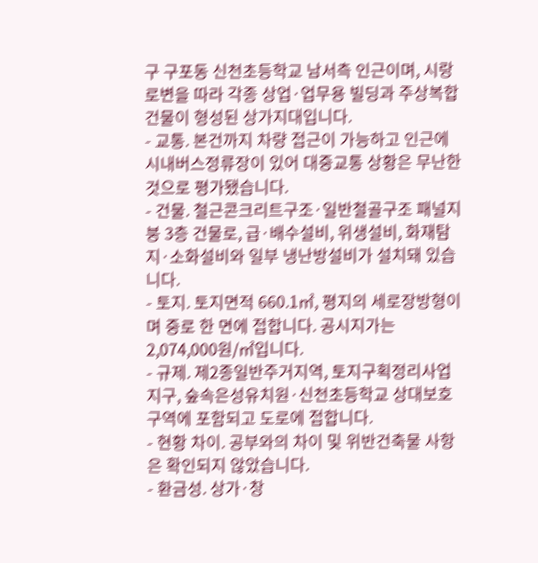구 구포동 신천초등학교 남서측 인근이며, 시랑로변을 따라 각종 상업·업무용 빌딩과 주상복합건물이 형성된 상가지대입니다.
- 교통. 본건까지 차량 접근이 가능하고 인근에 시내버스정류장이 있어 대중교통 상황은 무난한 것으로 평가됐습니다.
- 건물. 철근콘크리트구조·일반철골구조 패널지붕 3층 건물로, 급·배수설비, 위생설비, 화재탐지·소화설비와 일부 냉난방설비가 설치돼 있습니다.
- 토지. 토지면적 660.1㎡, 평지의 세로장방형이며 중로 한 면에 접합니다. 공시지가는 2,074,000원/㎡입니다.
- 규제. 제2종일반주거지역, 토지구획정리사업지구, 숲속은성유치원·신천초등학교 상대보호구역에 포함되고 도로에 접합니다.
- 현황 차이. 공부와의 차이 및 위반건축물 사항은 확인되지 않았습니다.
- 환금성. 상가·창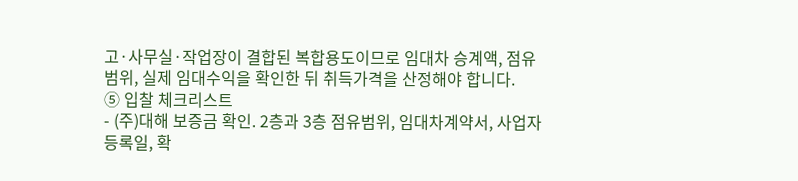고·사무실·작업장이 결합된 복합용도이므로 임대차 승계액, 점유범위, 실제 임대수익을 확인한 뒤 취득가격을 산정해야 합니다.
⑤ 입찰 체크리스트
- (주)대해 보증금 확인. 2층과 3층 점유범위, 임대차계약서, 사업자등록일, 확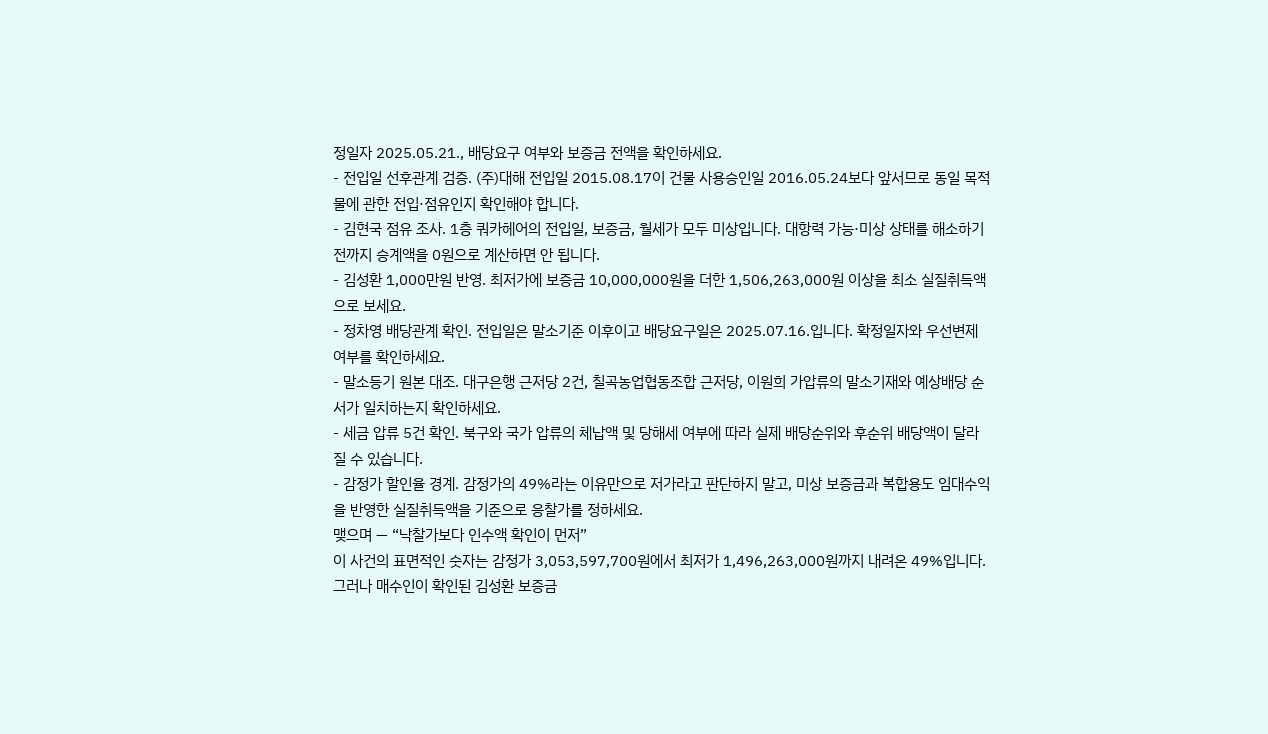정일자 2025.05.21., 배당요구 여부와 보증금 전액을 확인하세요.
- 전입일 선후관계 검증. (주)대해 전입일 2015.08.17이 건물 사용승인일 2016.05.24보다 앞서므로 동일 목적물에 관한 전입·점유인지 확인해야 합니다.
- 김현국 점유 조사. 1층 쿼카헤어의 전입일, 보증금, 월세가 모두 미상입니다. 대항력 가능·미상 상태를 해소하기 전까지 승계액을 0원으로 계산하면 안 됩니다.
- 김성환 1,000만원 반영. 최저가에 보증금 10,000,000원을 더한 1,506,263,000원 이상을 최소 실질취득액으로 보세요.
- 정차영 배당관계 확인. 전입일은 말소기준 이후이고 배당요구일은 2025.07.16.입니다. 확정일자와 우선변제 여부를 확인하세요.
- 말소등기 원본 대조. 대구은행 근저당 2건, 칠곡농업협동조합 근저당, 이원희 가압류의 말소기재와 예상배당 순서가 일치하는지 확인하세요.
- 세금 압류 5건 확인. 북구와 국가 압류의 체납액 및 당해세 여부에 따라 실제 배당순위와 후순위 배당액이 달라질 수 있습니다.
- 감정가 할인율 경계. 감정가의 49%라는 이유만으로 저가라고 판단하지 말고, 미상 보증금과 복합용도 임대수익을 반영한 실질취득액을 기준으로 응찰가를 정하세요.
맺으며 — “낙찰가보다 인수액 확인이 먼저”
이 사건의 표면적인 숫자는 감정가 3,053,597,700원에서 최저가 1,496,263,000원까지 내려온 49%입니다. 그러나 매수인이 확인된 김성환 보증금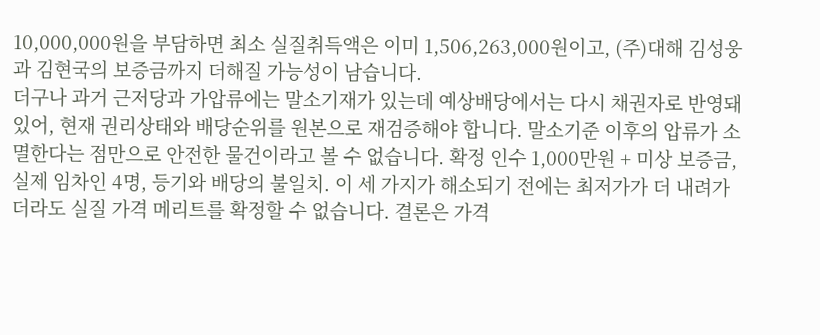10,000,000원을 부담하면 최소 실질취득액은 이미 1,506,263,000원이고, (주)대해 김성웅과 김현국의 보증금까지 더해질 가능성이 남습니다.
더구나 과거 근저당과 가압류에는 말소기재가 있는데 예상배당에서는 다시 채권자로 반영돼 있어, 현재 권리상태와 배당순위를 원본으로 재검증해야 합니다. 말소기준 이후의 압류가 소멸한다는 점만으로 안전한 물건이라고 볼 수 없습니다. 확정 인수 1,000만원 + 미상 보증금, 실제 임차인 4명, 등기와 배당의 불일치. 이 세 가지가 해소되기 전에는 최저가가 더 내려가더라도 실질 가격 메리트를 확정할 수 없습니다. 결론은 가격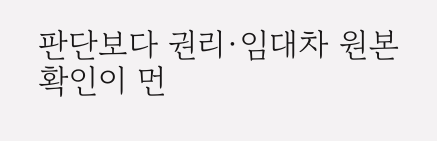판단보다 권리·임대차 원본 확인이 먼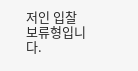저인 입찰 보류형입니다.